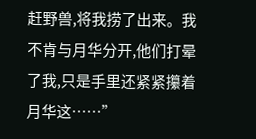赶野兽,将我捞了出来。我不肯与月华分开,他们打晕了我,只是手里还紧紧攥着月华这……”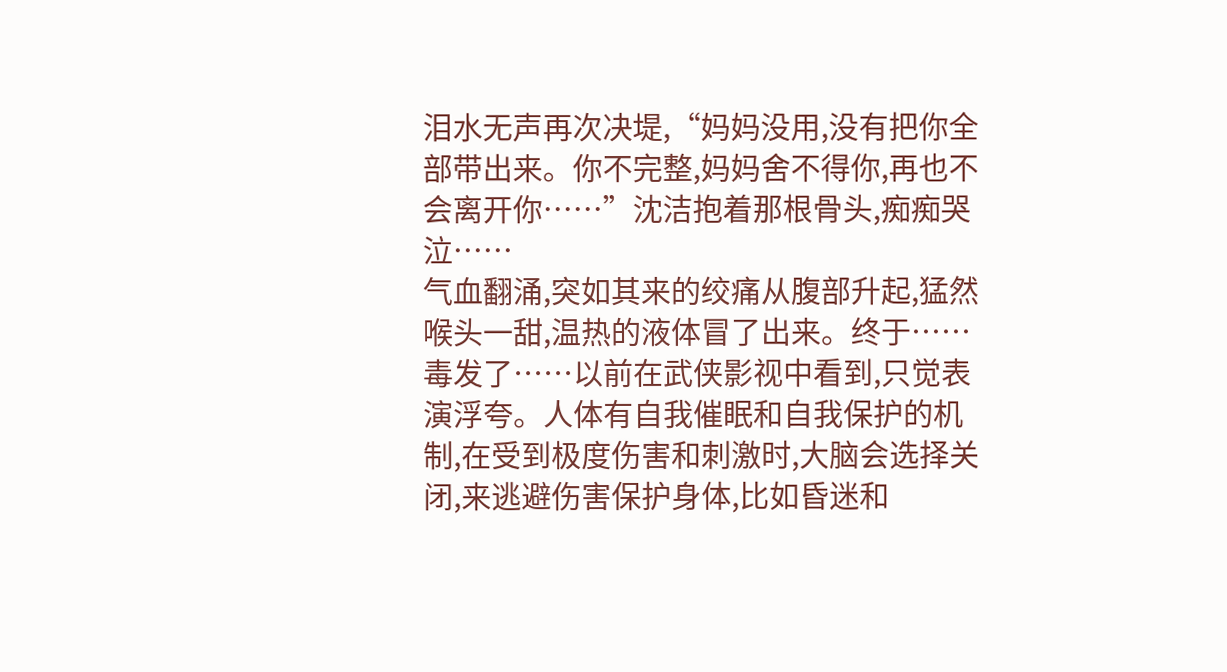泪水无声再次决堤,“妈妈没用,没有把你全部带出来。你不完整,妈妈舍不得你,再也不会离开你……”沈洁抱着那根骨头,痴痴哭泣……
气血翻涌,突如其来的绞痛从腹部升起,猛然喉头一甜,温热的液体冒了出来。终于……毒发了……以前在武侠影视中看到,只觉表演浮夸。人体有自我催眠和自我保护的机制,在受到极度伤害和刺激时,大脑会选择关闭,来逃避伤害保护身体,比如昏迷和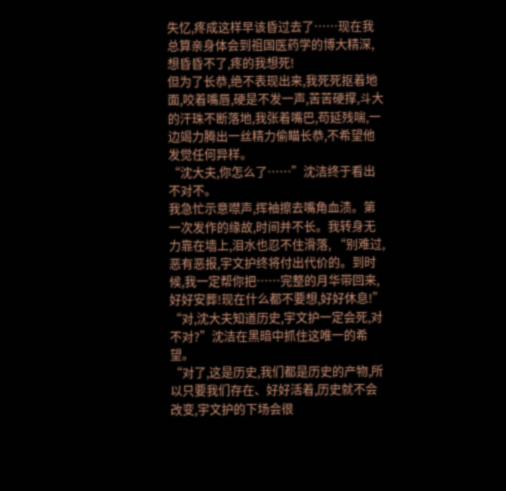失忆,疼成这样早该昏过去了……现在我总算亲身体会到祖国医药学的博大精深,想昏昏不了,疼的我想死!
但为了长恭,绝不表现出来,我死死抠着地面,咬着嘴唇,硬是不发一声,苦苦硬撑,斗大的汗珠不断落地,我张着嘴巴,苟延残喘,一边竭力腾出一丝精力偷瞄长恭,不希望他发觉任何异样。
“沈大夫,你怎么了……”沈洁终于看出不对不。
我急忙示意噤声,挥袖擦去嘴角血渍。第一次发作的缘故,时间并不长。我转身无力靠在墙上,泪水也忍不住滑落, “别难过,恶有恶报,宇文护终将付出代价的。到时候,我一定帮你把……完整的月华带回来,好好安葬!现在什么都不要想,好好休息!”
“对,沈大夫知道历史,宇文护一定会死,对不对?”沈洁在黑暗中抓住这唯一的希望。
“对了,这是历史,我们都是历史的产物,所以只要我们存在、好好活着,历史就不会改变,宇文护的下场会很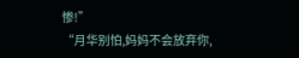惨!”
“月华别怕,妈妈不会放弃你,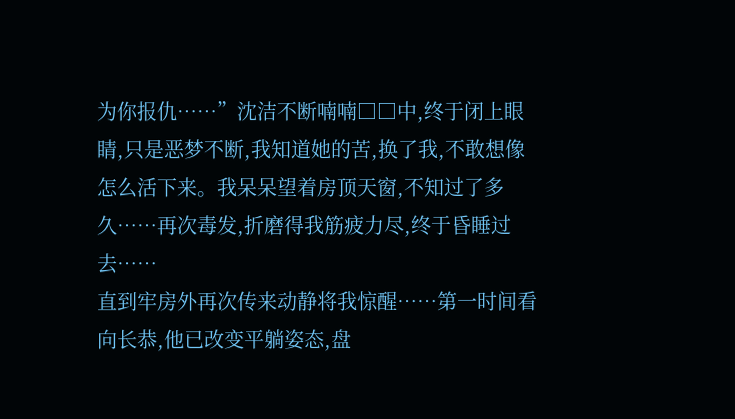为你报仇……”沈洁不断喃喃□□中,终于闭上眼睛,只是恶梦不断,我知道她的苦,换了我,不敢想像怎么活下来。我呆呆望着房顶天窗,不知过了多久……再次毒发,折磨得我筋疲力尽,终于昏睡过去……
直到牢房外再次传来动静将我惊醒……第一时间看向长恭,他已改变平躺姿态,盘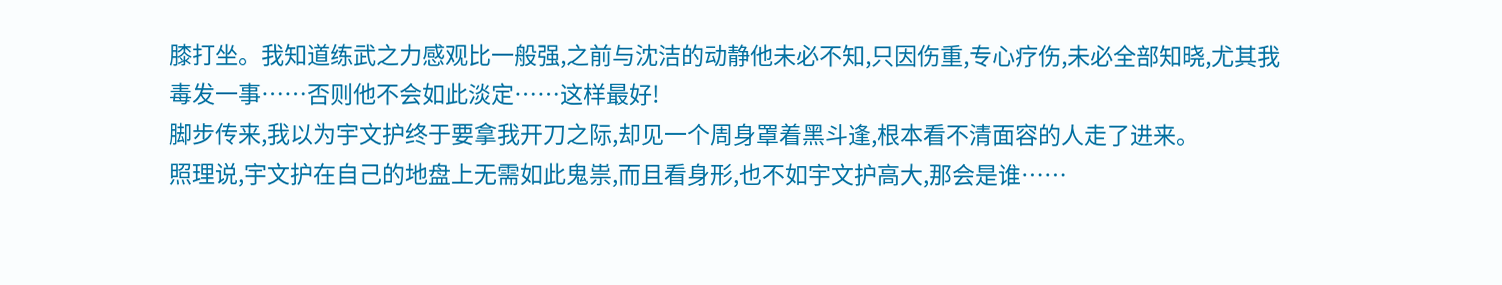膝打坐。我知道练武之力感观比一般强,之前与沈洁的动静他未必不知,只因伤重,专心疗伤,未必全部知晓,尤其我毒发一事……否则他不会如此淡定……这样最好!
脚步传来,我以为宇文护终于要拿我开刀之际,却见一个周身罩着黑斗逢,根本看不清面容的人走了进来。
照理说,宇文护在自己的地盘上无需如此鬼祟,而且看身形,也不如宇文护高大,那会是谁……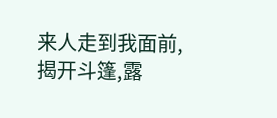来人走到我面前,揭开斗篷,露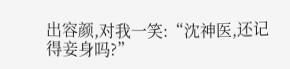出容颜,对我一笑:“沈神医,还记得妾身吗?”